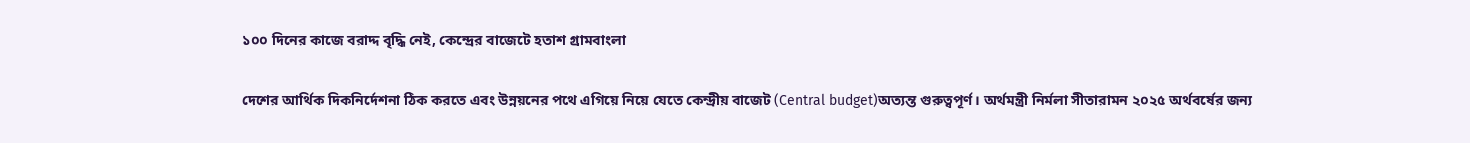১০০ দিনের কাজে বরাদ্দ বৃদ্ধি নেই, কেন্দ্রের বাজেটে হতাশ গ্রামবাংলা

দেশের আর্থিক দিকনির্দেশনা ঠিক করতে এবং উন্নয়নের পথে এগিয়ে নিয়ে যেতে কেন্দ্রীয় বাজেট (Central budget)অত্যন্ত গুরুত্বপূর্ণ। অর্থমন্ত্রী নির্মলা সীতারামন ২০২৫ অর্থবর্ষের জন্য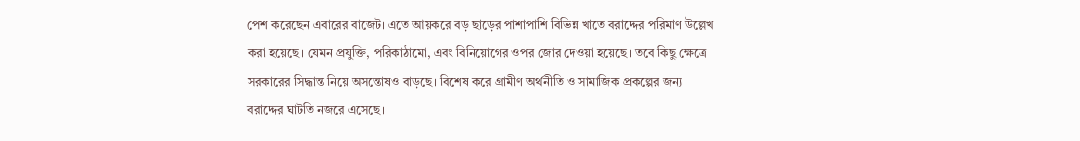পেশ করেছেন এবারের বাজেট। এতে আয়করে বড় ছাড়ের পাশাপাশি বিভিন্ন খাতে বরাদ্দের পরিমাণ উল্লেখ করা হয়েছে। যেমন প্রযুক্তি, পরিকাঠামো, এবং বিনিয়োগের ওপর জোর দেওয়া হয়েছে। তবে কিছু ক্ষেত্রে সরকারের সিদ্ধান্ত নিয়ে অসন্তোষও বাড়ছে। বিশেষ করে গ্রামীণ অর্থনীতি ও সামাজিক প্রকল্পের জন্য বরাদ্দের ঘাটতি নজরে এসেছে।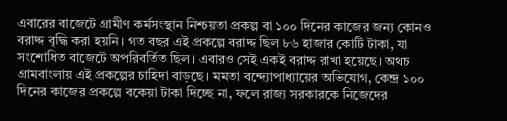এবারের বাজেটে গ্রামীণ কর্মসংস্থান নিশ্চয়তা প্রকল্প বা ১০০ দিনের কাজের জন্য কোনও বরাদ্দ বৃদ্ধি করা হয়নি। গত বছর এই প্রকল্পে বরাদ্দ ছিল ৮৬ হাজার কোটি টাকা, যা সংশোধিত বাজেটে অপরিবর্তিত ছিল। এবারও সেই একই বরাদ্দ রাখা হয়েছে। অথচ গ্রামবাংলায় এই প্রকল্পের চাহিদা বাড়ছে। মমতা বন্দ্যোপাধ্যায়ের অভিযোগ, কেন্দ্র ১০০ দিনের কাজের প্রকল্পে বকেয়া টাকা দিচ্ছে না, ফলে রাজ্য সরকারকে নিজেদের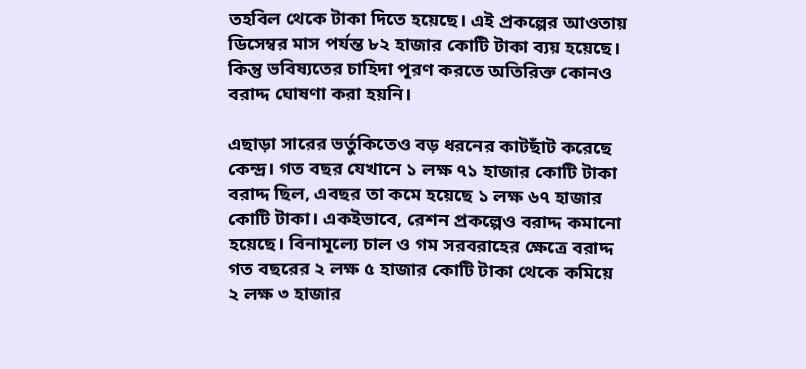তহবিল থেকে টাকা দিতে হয়েছে। এই প্রকল্পের আওতায় ডিসেম্বর মাস পর্যন্ত ৮২ হাজার কোটি টাকা ব্যয় হয়েছে। কিন্তু ভবিষ্যতের চাহিদা পূরণ করতে অতিরিক্ত কোনও বরাদ্দ ঘোষণা করা হয়নি।

এছাড়া সারের ভর্তুকিতেও বড় ধরনের কাটছাঁট করেছে কেন্দ্র। গত বছর যেখানে ১ লক্ষ ৭১ হাজার কোটি টাকা বরাদ্দ ছিল, এবছর তা কমে হয়েছে ১ লক্ষ ৬৭ হাজার কোটি টাকা। একইভাবে, রেশন প্রকল্পেও বরাদ্দ কমানো হয়েছে। বিনামূল্যে চাল ও গম সরবরাহের ক্ষেত্রে বরাদ্দ গত বছরের ২ লক্ষ ৫ হাজার কোটি টাকা থেকে কমিয়ে ২ লক্ষ ৩ হাজার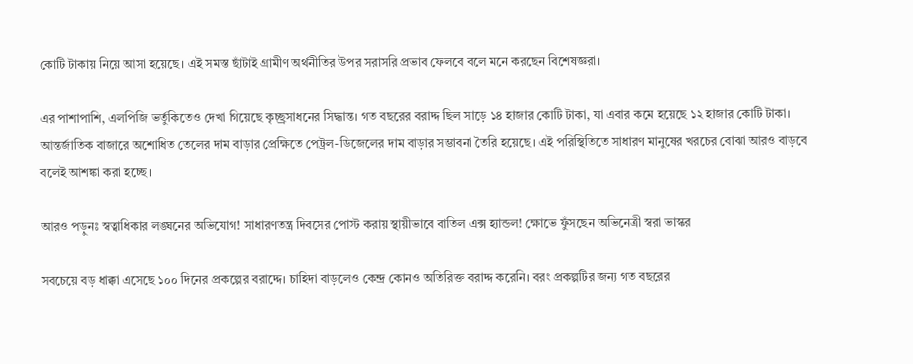কোটি টাকায় নিয়ে আসা হয়েছে। এই সমস্ত ছাঁটাই গ্রামীণ অর্থনীতির উপর সরাসরি প্রভাব ফেলবে বলে মনে করছেন বিশেষজ্ঞরা।

এর পাশাপাশি, এলপিজি ভর্তুকিতেও দেখা গিয়েছে কৃচ্ছ্রসাধনের সিদ্ধান্ত। গত বছরের বরাদ্দ ছিল সাড়ে ১৪ হাজার কোটি টাকা, যা এবার কমে হয়েছে ১২ হাজার কোটি টাকা। আন্তর্জাতিক বাজারে অশোধিত তেলের দাম বাড়ার প্রেক্ষিতে পেট্রল-ডিজেলের দাম বাড়ার সম্ভাবনা তৈরি হয়েছে। এই পরিস্থিতিতে সাধারণ মানুষের খরচের বোঝা আরও বাড়বে বলেই আশঙ্কা করা হচ্ছে।

আরও পড়ুনঃ স্বত্বাধিকার লঙ্ঘনের অভিযোগ! সাধারণতন্ত্র দিবসের পোস্ট করায় স্থায়ীভাবে বাতিল এক্স হ্যান্ডল! ক্ষোভে ফুঁসছেন অভিনেত্রী স্বরা ভাস্কর

সবচেয়ে বড় ধাক্কা এসেছে ১০০ দিনের প্রকল্পের বরাদ্দে। চাহিদা বাড়লেও কেন্দ্র কোনও অতিরিক্ত বরাদ্দ করেনি। বরং প্রকল্পটির জন্য গত বছরের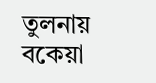তুলনায় বকেয়া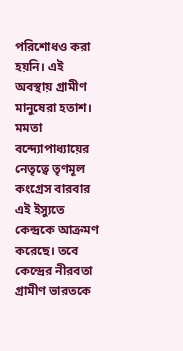পরিশোধও করা হয়নি। এই অবস্থায় গ্রামীণ মানুষেরা হতাশ। মমতা বন্দ্যোপাধ্যায়ের নেতৃত্বে তৃণমূল কংগ্রেস বারবার এই ইস্যুতে কেন্দ্রকে আক্রমণ করেছে। তবে কেন্দ্রের নীরবতা গ্রামীণ ভারতকে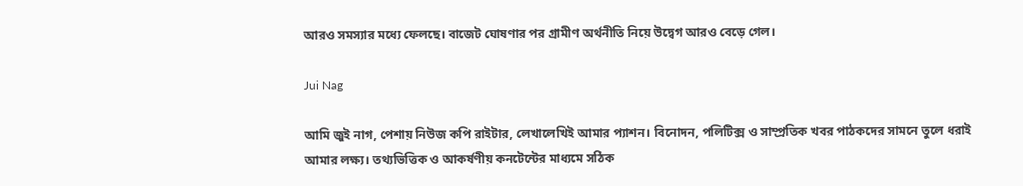আরও সমস্যার মধ্যে ফেলছে। বাজেট ঘোষণার পর গ্রামীণ অর্থনীতি নিয়ে উদ্বেগ আরও বেড়ে গেল।

Jui Nag

আমি জুই নাগ, পেশায় নিউজ কপি রাইটার, লেখালেখিই আমার প্যাশন। বিনোদন, পলিটিক্স ও সাম্প্রতিক খবর পাঠকদের সামনে তুলে ধরাই আমার লক্ষ্য। তথ্যভিত্তিক ও আকর্ষণীয় কনটেন্টের মাধ্যমে সঠিক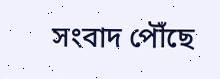সংবাদ পৌঁছে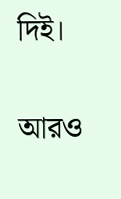দিই।

আরও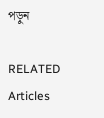পড়ুন

RELATED Articles